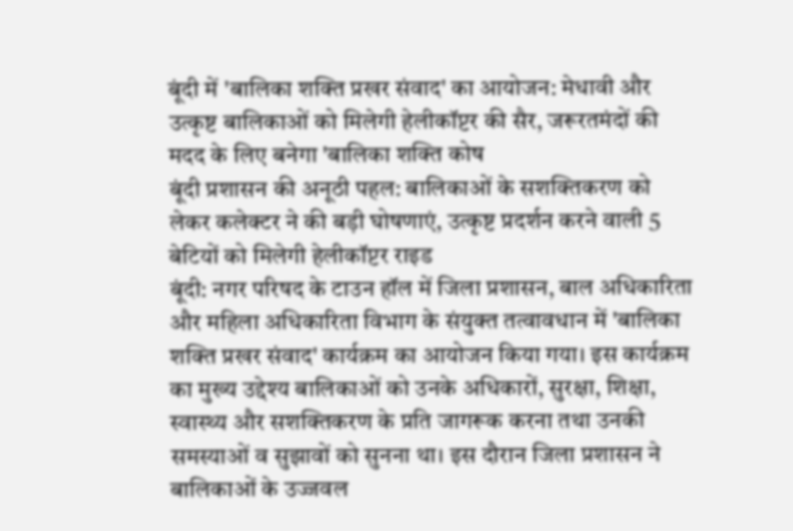बूंदी में 'बालिका शक्ति प्रखर संवाद' का आयोजन: मेधावी और उत्कृष्ट बालिकाओं को मिलेगी हेलीकॉप्टर की सैर, जरूरतमंदों की मदद के लिए बनेगा 'बालिका शक्ति कोष
बूंदी प्रशासन की अनूठी पहल: बालिकाओं के सशक्तिकरण को लेकर कलेक्टर ने की बड़ी घोषणाएं, उत्कृष्ट प्रदर्शन करने वाली 5 बेटियों को मिलेगी हेलीकॉप्टर राइड
बूंदी: नगर परिषद के टाउन हॉल में जिला प्रशासन, बाल अधिकारिता और महिला अधिकारिता विभाग के संयुक्त तत्वावधान में 'बालिका शक्ति प्रखर संवाद' कार्यक्रम का आयोजन किया गया। इस कार्यक्रम का मुख्य उद्देश्य बालिकाओं को उनके अधिकारों, सुरक्षा, शिक्षा, स्वास्थ्य और सशक्तिकरण के प्रति जागरूक करना तथा उनकी समस्याओं व सुझावों को सुनना था। इस दौरान जिला प्रशासन ने बालिकाओं के उज्जवल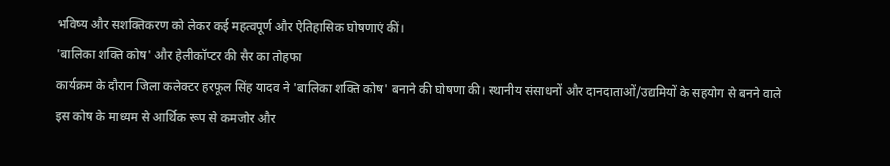भविष्य और सशक्तिकरण को लेकर कई महत्वपूर्ण और ऐतिहासिक घोषणाएं कीं।
'बालिका शक्ति कोष' और हेलीकॉप्टर की सैर का तोहफा
कार्यक्रम के दौरान जिला कलेक्टर हरफूल सिंह यादव ने 'बालिका शक्ति कोष' बनाने की घोषणा की। स्थानीय संसाधनों और दानदाताओं/उद्यमियों के सहयोग से बनने वाले इस कोष के माध्यम से आर्थिक रूप से कमजोर और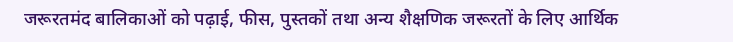जरूरतमंद बालिकाओं को पढ़ाई, फीस, पुस्तकों तथा अन्य शैक्षणिक जरूरतों के लिए आर्थिक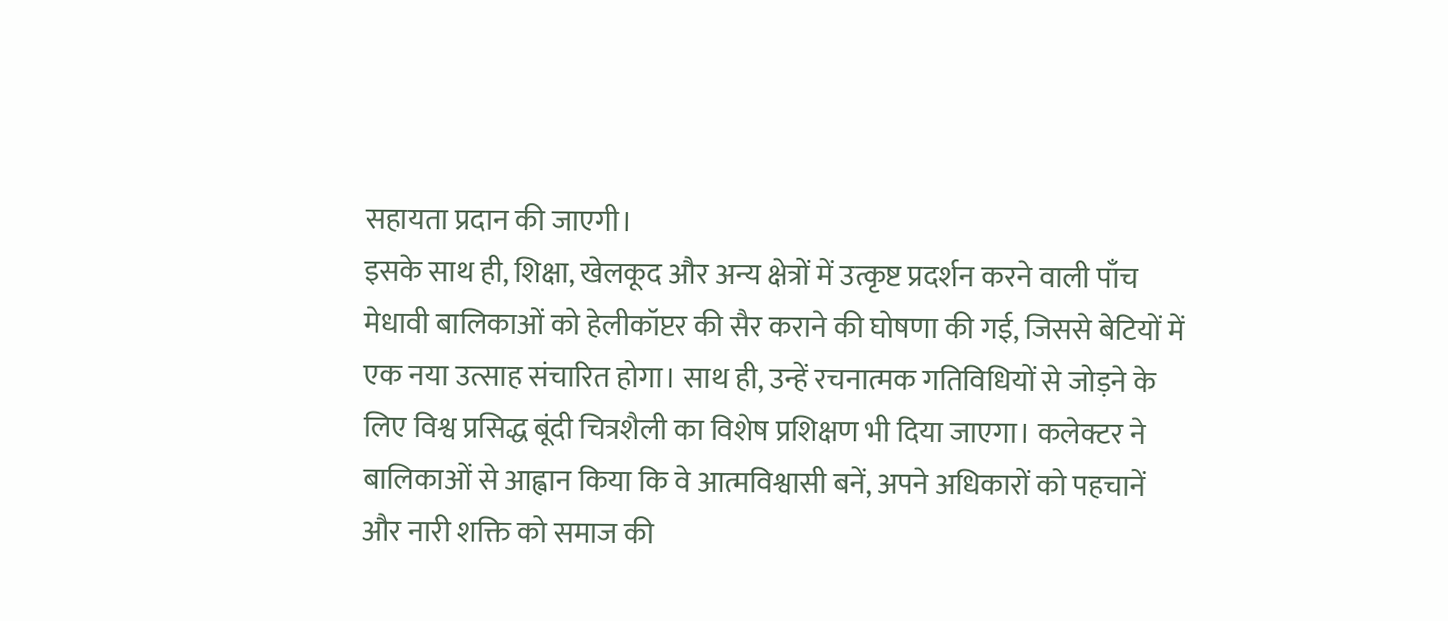सहायता प्रदान की जाएगी।
इसके साथ ही, शिक्षा, खेलकूद और अन्य क्षेत्रों में उत्कृष्ट प्रदर्शन करने वाली पाँच मेधावी बालिकाओं को हेलीकॉप्टर की सैर कराने की घोषणा की गई, जिससे बेटियों में एक नया उत्साह संचारित होगा। साथ ही, उन्हें रचनात्मक गतिविधियों से जोड़ने के लिए विश्व प्रसिद्ध बूंदी चित्रशैली का विशेष प्रशिक्षण भी दिया जाएगा। कलेक्टर ने बालिकाओं से आह्वान किया कि वे आत्मविश्वासी बनें, अपने अधिकारों को पहचानें और नारी शक्ति को समाज की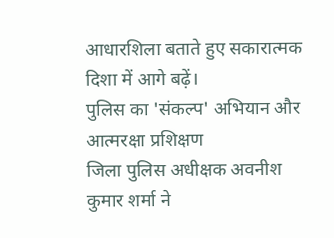आधारशिला बताते हुए सकारात्मक दिशा में आगे बढ़ें।
पुलिस का 'संकल्प' अभियान और आत्मरक्षा प्रशिक्षण
जिला पुलिस अधीक्षक अवनीश कुमार शर्मा ने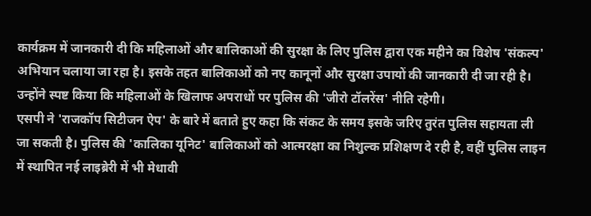कार्यक्रम में जानकारी दी कि महिलाओं और बालिकाओं की सुरक्षा के लिए पुलिस द्वारा एक महीने का विशेष 'संकल्प' अभियान चलाया जा रहा है। इसके तहत बालिकाओं को नए कानूनों और सुरक्षा उपायों की जानकारी दी जा रही है। उन्होंने स्पष्ट किया कि महिलाओं के खिलाफ अपराधों पर पुलिस की 'जीरो टॉलरेंस' नीति रहेगी।
एसपी ने 'राजकॉप सिटीजन ऐप' के बारे में बताते हुए कहा कि संकट के समय इसके जरिए तुरंत पुलिस सहायता ली जा सकती है। पुलिस की 'कालिका यूनिट' बालिकाओं को आत्मरक्षा का निशुल्क प्रशिक्षण दे रही है, वहीं पुलिस लाइन में स्थापित नई लाइब्रेरी में भी मेधावी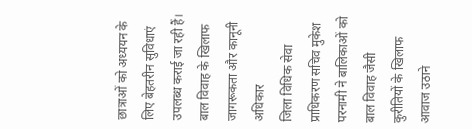छात्राओं को अध्ययन के लिए बेहतरीन सुविधाएं उपलब्ध कराई जा रही हैं।
बाल विवाह के खिलाफ जागरूकता और कानूनी अधिकार
जिला विधिक सेवा प्राधिकरण सचिव मुकेश परनामी ने बालिकाओं को बाल विवाह जैसी कुरीतियों के खिलाफ आवाज उठाने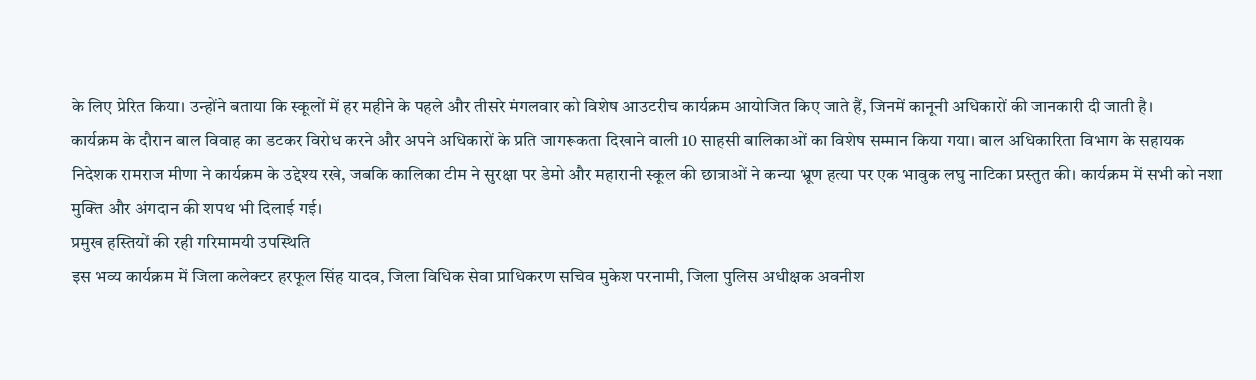के लिए प्रेरित किया। उन्होंने बताया कि स्कूलों में हर महीने के पहले और तीसरे मंगलवार को विशेष आउटरीच कार्यक्रम आयोजित किए जाते हैं, जिनमें कानूनी अधिकारों की जानकारी दी जाती है।
कार्यक्रम के दौरान बाल विवाह का डटकर विरोध करने और अपने अधिकारों के प्रति जागरूकता दिखाने वाली 10 साहसी बालिकाओं का विशेष सम्मान किया गया। बाल अधिकारिता विभाग के सहायक निदेशक रामराज मीणा ने कार्यक्रम के उद्देश्य रखे, जबकि कालिका टीम ने सुरक्षा पर डेमो और महारानी स्कूल की छात्राओं ने कन्या भ्रूण हत्या पर एक भावुक लघु नाटिका प्रस्तुत की। कार्यक्रम में सभी को नशा मुक्ति और अंगदान की शपथ भी दिलाई गई।
प्रमुख हस्तियों की रही गरिमामयी उपस्थिति
इस भव्य कार्यक्रम में जिला कलेक्टर हरफूल सिंह यादव, जिला विधिक सेवा प्राधिकरण सचिव मुकेश परनामी, जिला पुलिस अधीक्षक अवनीश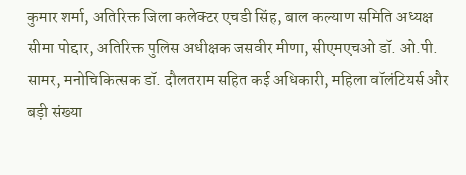कुमार शर्मा, अतिरिक्त जिला कलेक्टर एचडी सिंह, बाल कल्याण समिति अध्यक्ष सीमा पोद्दार, अतिरिक्त पुलिस अधीक्षक जसवीर मीणा, सीएमएचओ डॉ. ओ.पी. सामर, मनोचिकित्सक डॉ. दौलतराम सहित कई अधिकारी, महिला वॉलंटियर्स और बड़ी संख्या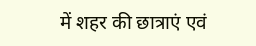में शहर की छात्राएं एवं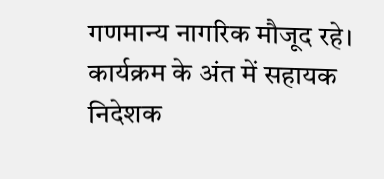गणमान्य नागरिक मौजूद रहे। कार्यक्रम के अंत में सहायक निदेशक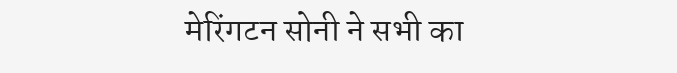मेरिंगटन सोनी ने सभी का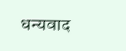धन्यवाद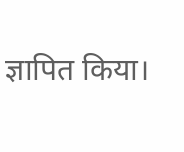ज्ञापित किया।